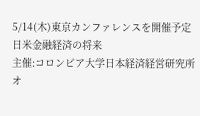5/14(木)東京カンファレンスを開催予定
日米金融経済の将来
主催:コロンビア大学日本経済経営研究所 オ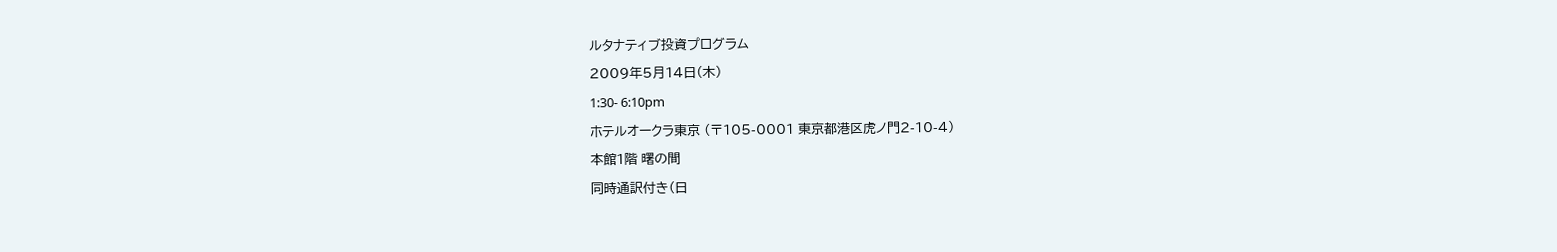ルタナティブ投資プログラム
2009年5月14日(木)
1:30- 6:10pm
ホテルオークラ東京 (〒105-0001 東京都港区虎ノ門2-10-4)
本館1階 曙の間
同時通訳付き(日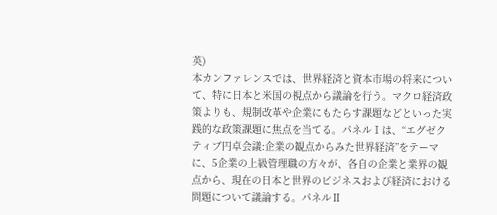英)
本カンファレンスでは、世界経済と資本市場の将来について、特に日本と米国の視点から議論を行う。マクロ経済政策よりも、規制改革や企業にもたらす課題などといった実践的な政策課題に焦点を当てる。パネルⅠは、“エグゼクティブ円卓会議:企業の観点からみた世界経済”をテーマに、5企業の上級管理職の方々が、各自の企業と業界の観点から、現在の日本と世界のビジネスおよび経済における問題について議論する。パネルⅡ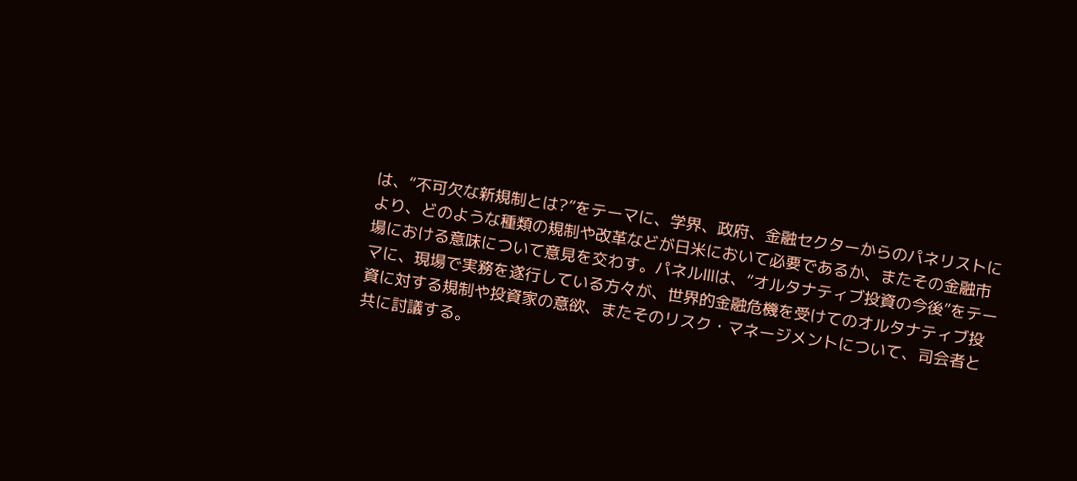は、“不可欠な新規制とは?”をテーマに、学界、政府、金融セクターからのパネリストにより、どのような種類の規制や改革などが日米において必要であるか、またその金融市場における意味について意見を交わす。パネルⅢは、“オルタナティブ投資の今後”をテーマに、現場で実務を遂行している方々が、世界的金融危機を受けてのオルタナティブ投資に対する規制や投資家の意欲、またそのリスク・マネージメントについて、司会者と共に討議する。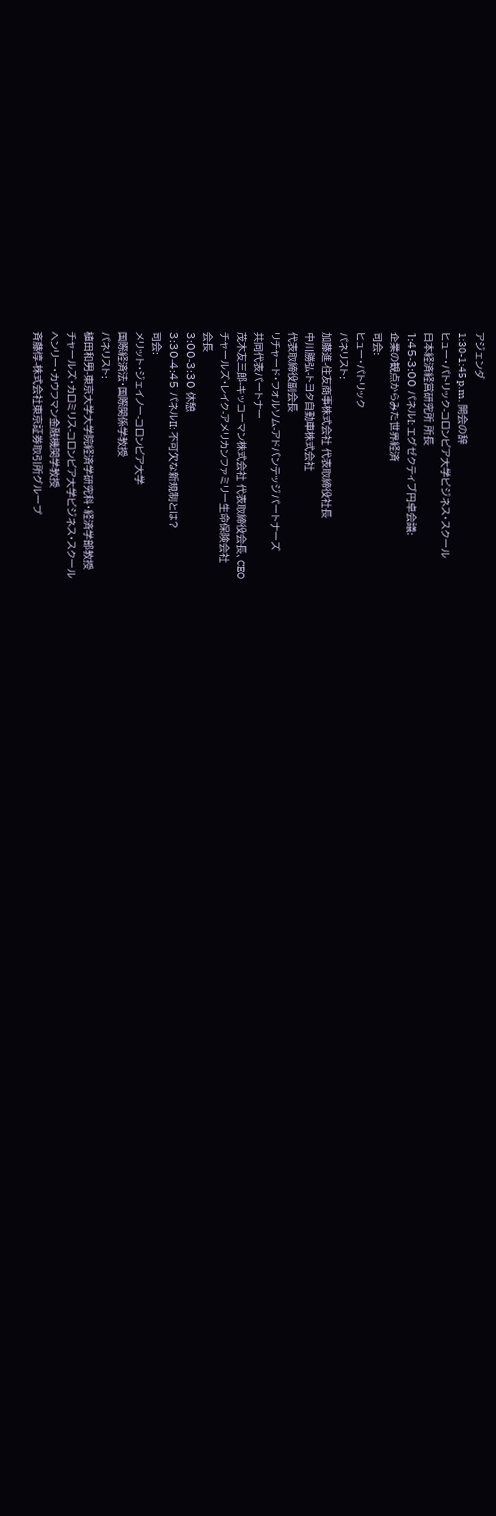アジェンダ
1:30-1:45 p.m. 開会の辞
ヒュー・パトリック-コロンビア大学ビジネス・スクール
日本経済経営研究所 所長
1:45-3:00 パネルI: エグゼクティブ円卓会議:
企業の観点からみた世界経済
司会:
ヒュー・パトリック
パネリスト:
加藤進-住友商事株式会社 代表取締役社長
中川勝弘-トヨタ自動車株式会社
代表取締役副会長
リチャード・フォルソム-アドバンテッジパートナーズ
共同代表パートナー
茂木友三郎-キッコーマン株式会社 代表取締役会長、CEO
チャールズ・レイク-アメリカンファミリー生命保険会社
会長
3:00-3:30 休憩
3:30-4:45 パネルII: 不可欠な新規制とは?
司会:
メリット・ジェイノー-コロンビア大学
国際経済法・国際関係学教授
パネリスト:
植田和男-東京大学大学院経済学研究科・経済学部教授
チャールズ・カロミリス-コロンビア大学ビジネス・スクール
ヘンリー・カウフマン金融機関学教授
斉藤惇-株式会社東京証券取引所グループ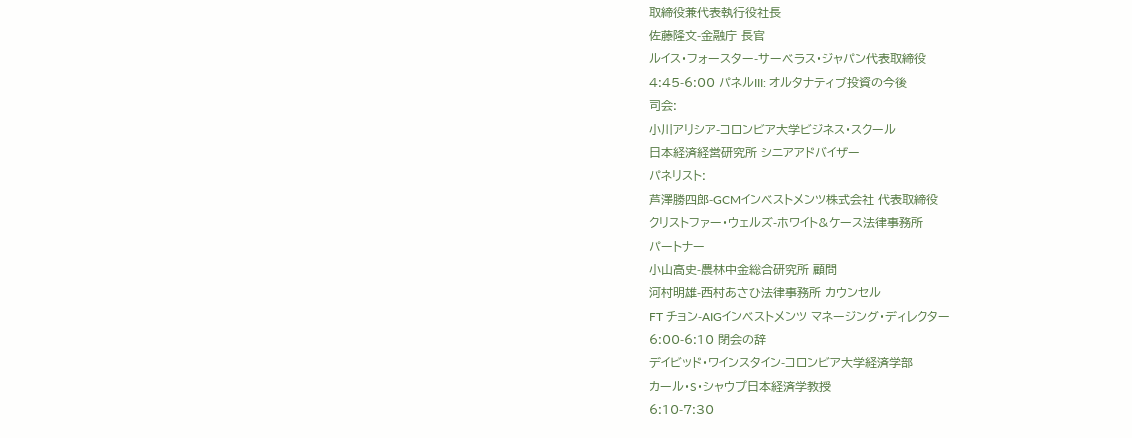取締役兼代表執行役社長
佐藤隆文-金融庁 長官
ルイス・フォースター-サーベラス・ジャパン代表取締役
4:45-6:00 パネルIII: オルタナティブ投資の今後
司会:
小川アリシア-コロンビア大学ビジネス・スクール
日本経済経営研究所 シニアアドバイザー
パネリスト:
芦澤勝四郎-GCMインベストメンツ株式会社 代表取締役
クリストファー・ウェルズ-ホワイト&ケース法律事務所
パートナー
小山高史-農林中金総合研究所 顧問
河村明雄-西村あさひ法律事務所 カウンセル
FT チョン-AIGインベストメンツ マネージング・ディレクター
6:00-6:10 閉会の辞
デイビッド・ワインスタイン-コロンビア大学経済学部
カール・S・シャウプ日本経済学教授
6:10-7:30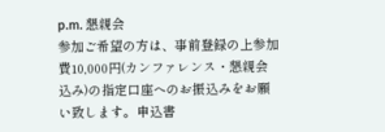p.m. 懇親会
参加ご希望の方は、事前登録の上参加費10,000円(カンファレンス・懇親会込み)の指定口座へのお振込みをお願い致します。申込書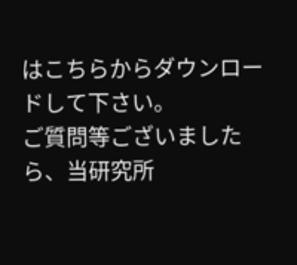はこちらからダウンロードして下さい。
ご質問等ございましたら、当研究所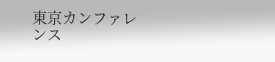東京カンファレンス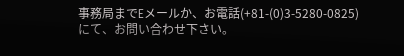事務局までEメールか、お電話(+81-(0)3-5280-0825)にて、お問い合わせ下さい。